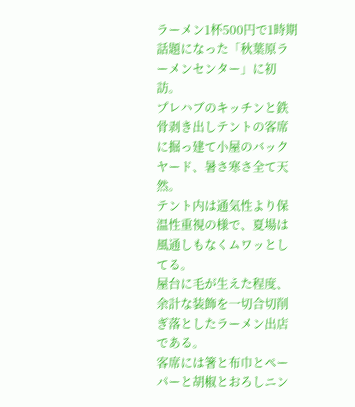ラーメン1杯500円で1時期話題になった「秋葉原ラーメンセンター」に初訪。
プレハブのキッチンと鉄骨剥き出しテントの客席に掘っ建て小屋のバックヤード、暑さ寒さ全て天然。
テント内は通気性より保温性重視の様で、夏場は風通しもなくムワッとしてる。
屋台に毛が生えた程度、余計な装飾を一切合切削ぎ落としたラーメン出店である。
客席には箸と布巾とペーパーと胡椒とおろしニン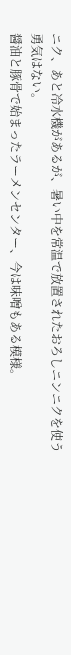ニク、あと冷水機があるが、暑い中を常温で放置されたおろしニンニクを使う勇気はない。
醤油と豚骨で始まったラーメンセンター、今は味噌もある模様。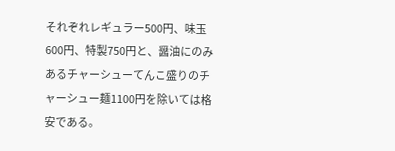それぞれレギュラー500円、味玉600円、特製750円と、醤油にのみあるチャーシューてんこ盛りのチャーシュー麺1100円を除いては格安である。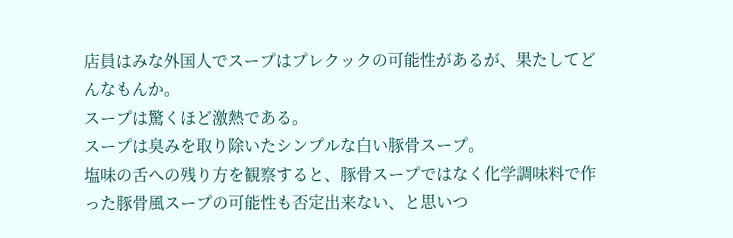店員はみな外国人でスープはプレクックの可能性があるが、果たしてどんなもんか。
スープは驚くほど激熱である。
スープは臭みを取り除いたシンプルな白い豚骨スープ。
塩味の舌への残り方を観察すると、豚骨スープではなく化学調味料で作った豚骨風スープの可能性も否定出来ない、と思いつ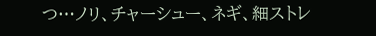つ…ノリ、チャーシュー、ネギ、細ストレ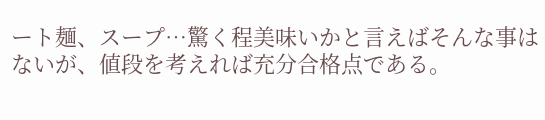ート麺、スープ…驚く程美味いかと言えばそんな事はないが、値段を考えれば充分合格点である。